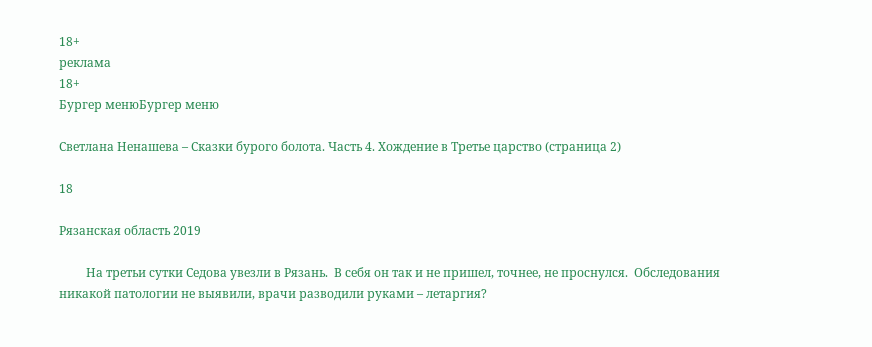18+
реклама
18+
Бургер менюБургер меню

Светлана Ненашева – Сказки бурого болота. Часть 4. Хождение в Третье царство (страница 2)

18

Рязанская область 2019

         На третьи сутки Седова увезли в Рязань.  В себя он так и не пришел, точнее, не проснулся.  Обследования никакой патологии не выявили, врачи разводили руками – летаргия?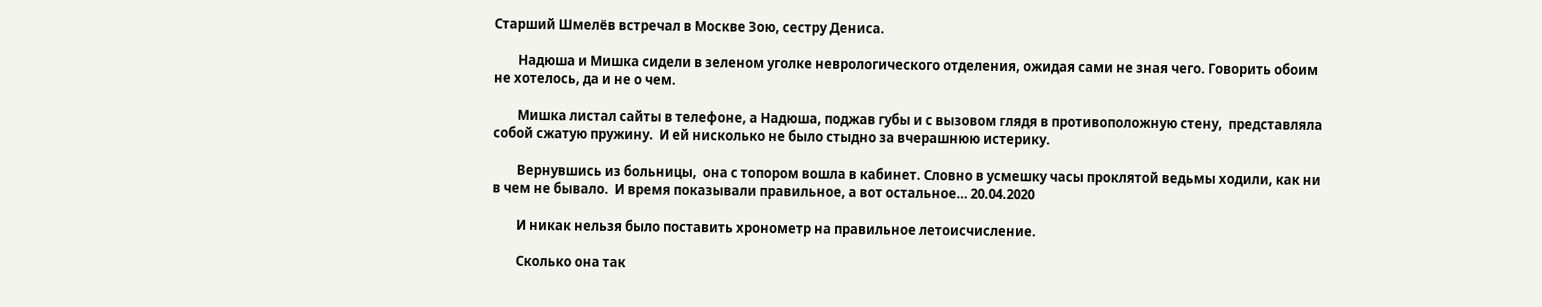Старший Шмелёв встречал в Москве Зою, сестру Дениса.

        Надюша и Мишка сидели в зеленом уголке неврологического отделения, ожидая сами не зная чего. Говорить обоим не хотелось, да и не о чем.

        Мишка листал сайты в телефоне, а Надюша, поджав губы и с вызовом глядя в противоположную стену,  представляла собой сжатую пружину.  И ей нисколько не было стыдно за вчерашнюю истерику.

        Вернувшись из больницы,  она с топором вошла в кабинет. Словно в усмешку часы проклятой ведьмы ходили, как ни в чем не бывало.  И время показывали правильное, а вот остальное… 20.04.2020

        И никак нельзя было поставить хронометр на правильное летоисчисление.

        Сколько она так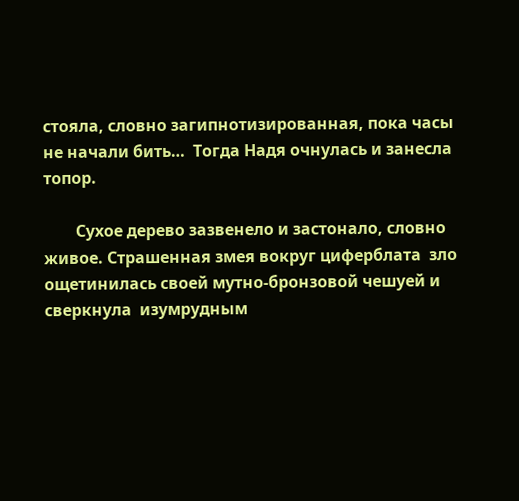стояла, словно загипнотизированная, пока часы не начали бить…  Тогда Надя очнулась и занесла топор.

        Сухое дерево зазвенело и застонало, словно живое. Страшенная змея вокруг циферблата  зло  ощетинилась своей мутно-бронзовой чешуей и сверкнула  изумрудным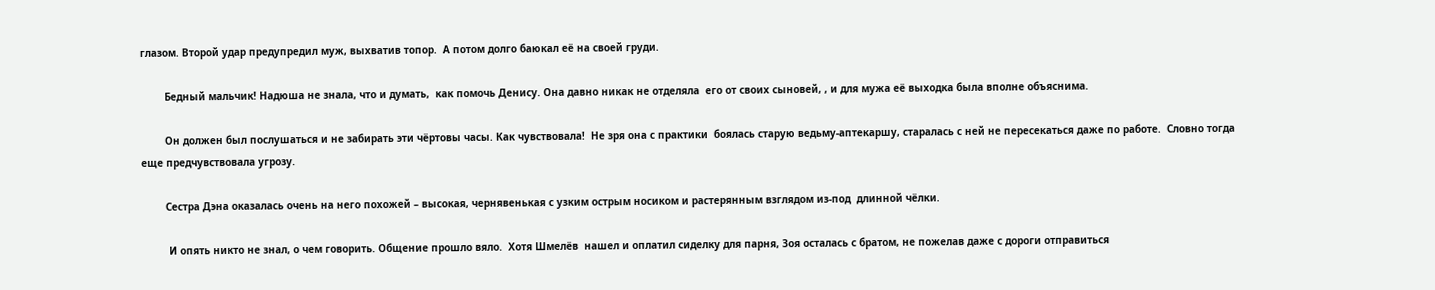глазом. Второй удар предупредил муж, выхватив топор.  А потом долго баюкал её на своей груди.

        Бедный мальчик! Надюша не знала, что и думать,  как помочь Денису. Она давно никак не отделяла  его от своих сыновей, , и для мужа её выходка была вполне объяснима.

        Он должен был послушаться и не забирать эти чёртовы часы. Как чувствовала!  Не зря она с практики  боялась старую ведьму-аптекаршу, старалась с ней не пересекаться даже по работе.  Словно тогда еще предчувствовала угрозу.

        Сестра Дэна оказалась очень на него похожей – высокая, чернявенькая с узким острым носиком и растерянным взглядом из-под  длинной чёлки.

         И опять никто не знал, о чем говорить. Общение прошло вяло.  Хотя Шмелёв  нашел и оплатил сиделку для парня, Зоя осталась с братом, не пожелав даже с дороги отправиться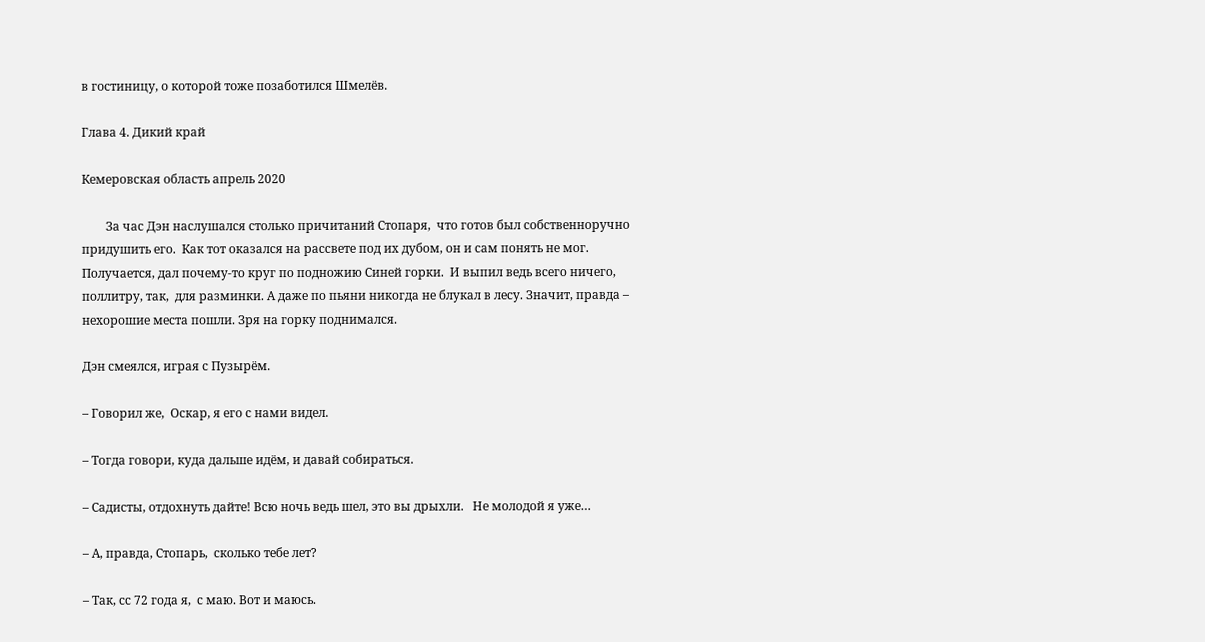в гостиницу, о которой тоже позаботился Шмелёв.

Глава 4. Дикий край

Кемеровская область апрель 2020

        За час Дэн наслушался столько причитаний Стопаря,  что готов был собственноручно придушить его.  Как тот оказался на рассвете под их дубом, он и сам понять не мог.  Получается, дал почему-то круг по подножию Синей горки.  И выпил ведь всего ничего, поллитру, так,  для разминки. А даже по пьяни никогда не блукал в лесу. Значит, правда – нехорошие места пошли. Зря на горку поднимался.

Дэн смеялся, играя с Пузырём.

– Говорил же,  Оскар, я его с нами видел.

– Тогда говори, куда дальше идём, и давай собираться.

– Садисты, отдохнуть дайте! Всю ночь ведь шел, это вы дрыхли.   Не молодой я уже…

– А, правда, Стопарь,  сколько тебе лет?

– Так, сс 72 года я,  с маю. Вот и маюсь.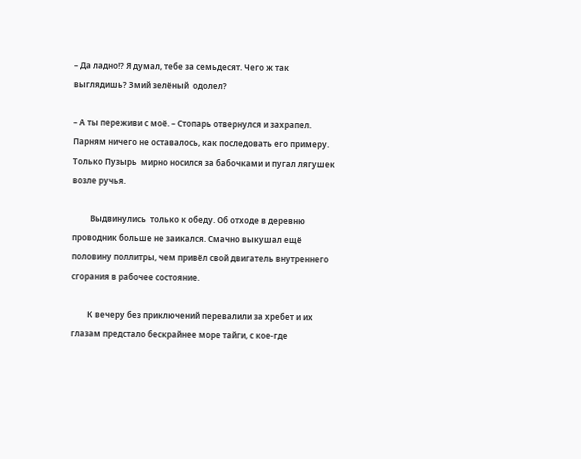– Да ладно!? Я думал, тебе за семьдесят. Чего ж так выглядишь? Змий зелёный  одолел?

– А ты переживи с моё. – Стопарь отвернулся и захрапел. Парням ничего не оставалось, как последовать его примеру.  Только Пузырь  мирно носился за бабочками и пугал лягушек возле ручья.

         Выдвинулись  только к обеду. Об отходе в деревню проводник больше не заикался. Смачно выкушал ещё половину поллитры, чем привёл свой двигатель внутреннего сгорания в рабочее состояние.

        К вечеру без приключений перевалили за хребет и их глазам предстало бескрайнее море тайги, с кое-где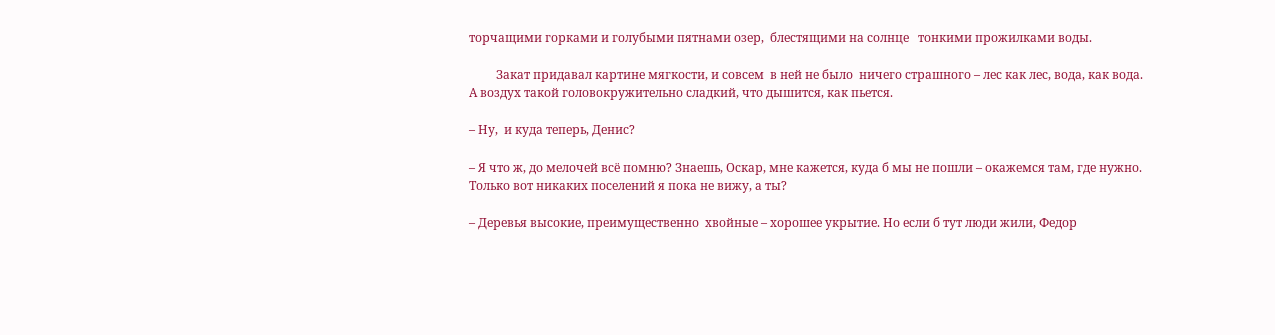торчащими горками и голубыми пятнами озер,  блестящими на солнце   тонкими прожилками воды.

         Закат придавал картине мягкости, и совсем  в ней не было  ничего страшного – лес как лес, вода, как вода. А воздух такой головокружительно сладкий, что дышится, как пьется.

– Ну,  и куда теперь, Денис?

– Я что ж, до мелочей всё помню? Знаешь, Оскар, мне кажется, куда б мы не пошли – окажемся там, где нужно.  Только вот никаких поселений я пока не вижу, а ты?

– Деревья высокие, преимущественно  хвойные – хорошее укрытие. Но если б тут люди жили, Федор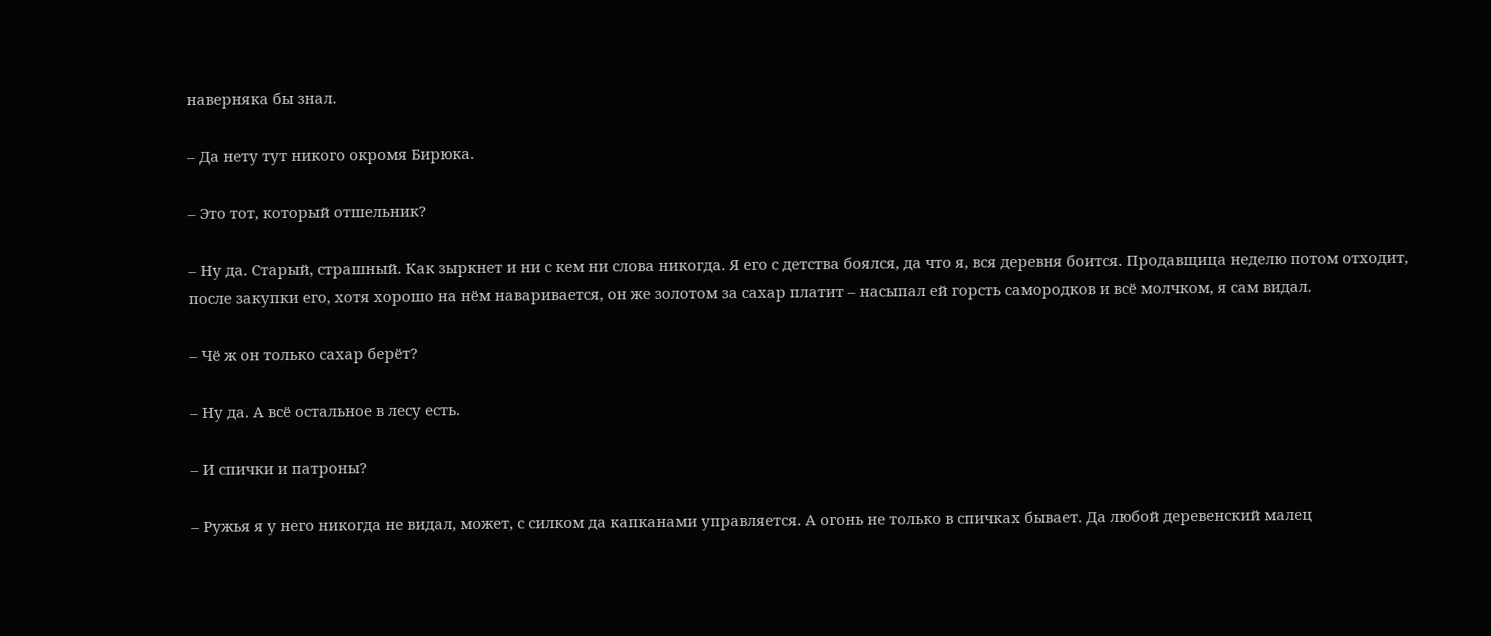наверняка бы знал.

– Да нету тут никого окромя Бирюка.

– Это тот, который отшельник?

– Ну да. Старый, страшный. Как зыркнет и ни с кем ни слова никогда. Я его с детства боялся, да что я, вся деревня боится. Продавщица неделю потом отходит, после закупки его, хотя хорошо на нём наваривается, он же золотом за сахар платит – насыпал ей горсть самородков и всё молчком, я сам видал.

– Чё ж он только сахар берёт?

– Ну да. А всё остальное в лесу есть.

– И спички и патроны?

– Ружья я у него никогда не видал, может, с силком да капканами управляется. А огонь не только в спичках бывает. Да любой деревенский малец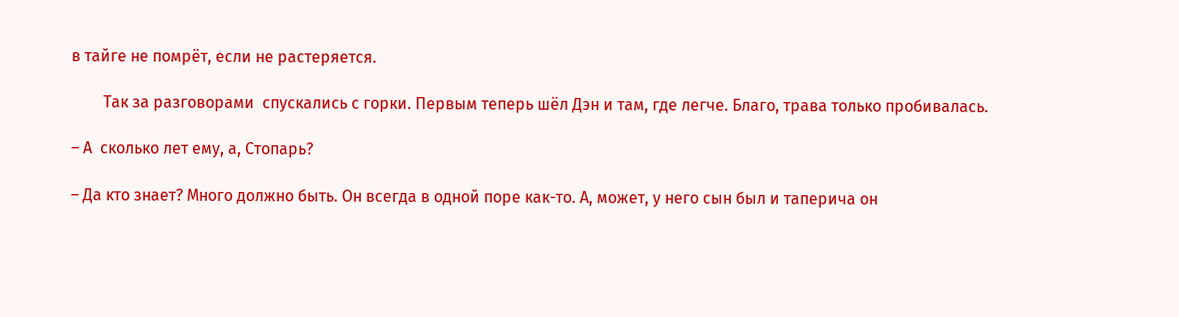в тайге не помрёт, если не растеряется.

        Так за разговорами  спускались с горки. Первым теперь шёл Дэн и там, где легче. Благо, трава только пробивалась.

– А  сколько лет ему, а, Стопарь?

– Да кто знает? Много должно быть. Он всегда в одной поре как-то. А, может, у него сын был и таперича он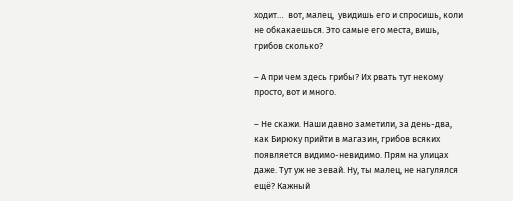ходит…  вот, малец,  увидишь его и спросишь, коли не обкакаешься. Это самые его места, вишь, грибов сколько?

– А при чем здесь грибы? Их рвать тут некому просто, вот и много.

– Не скажи. Наши давно заметили, за день-два, как Бирюку прийти в магазин, грибов всяких появляется видимо-невидимо. Прям на улицах даже. Тут уж не зевай. Ну, ты малец, не нагулялся ещё? Кажный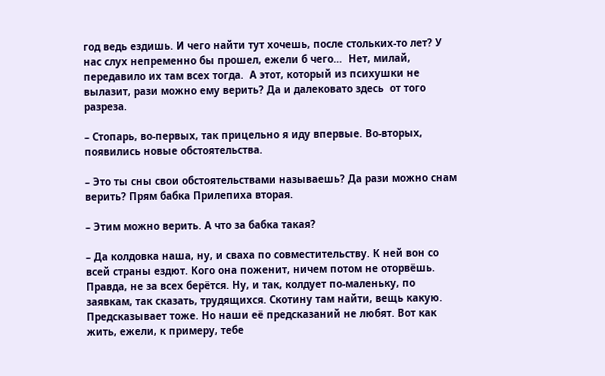год ведь ездишь. И чего найти тут хочешь, после стольких-то лет? У нас слух непременно бы прошел, ежели б чего…  Нет, милай, передавило их там всех тогда.  А этот, который из психушки не вылазит, рази можно ему верить? Да и далековато здесь  от того разреза.

– Стопарь, во-первых, так прицельно я иду впервые. Во-вторых, появились новые обстоятельства.

– Это ты сны свои обстоятельствами называешь? Да рази можно снам верить? Прям бабка Прилепиха вторая.

– Этим можно верить. А что за бабка такая?

– Да колдовка наша, ну, и сваха по совместительству. К ней вон со всей страны ездют. Кого она поженит, ничем потом не оторвёшь. Правда, не за всех берётся. Ну, и так, колдует по-маленьку, по заявкам, так сказать, трудящихся. Скотину там найти, вещь какую. Предсказывает тоже. Но наши её предсказаний не любят. Вот как жить, ежели, к примеру, тебе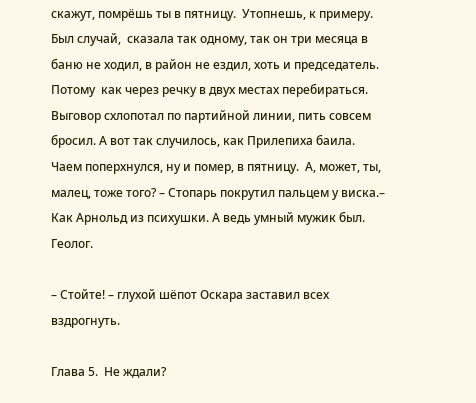скажут, помрёшь ты в пятницу.  Утопнешь, к примеру. Был случай,  сказала так одному, так он три месяца в баню не ходил, в район не ездил, хоть и председатель. Потому  как через речку в двух местах перебираться.  Выговор схлопотал по партийной линии, пить совсем бросил. А вот так случилось, как Прилепиха баила. Чаем поперхнулся, ну и помер, в пятницу.  А, может, ты, малец, тоже того? – Стопарь покрутил пальцем у виска.– Как Арнольд из психушки. А ведь умный мужик был. Геолог.

– Стойте! – глухой шёпот Оскара заставил всех вздрогнуть.

Глава 5.  Не ждали?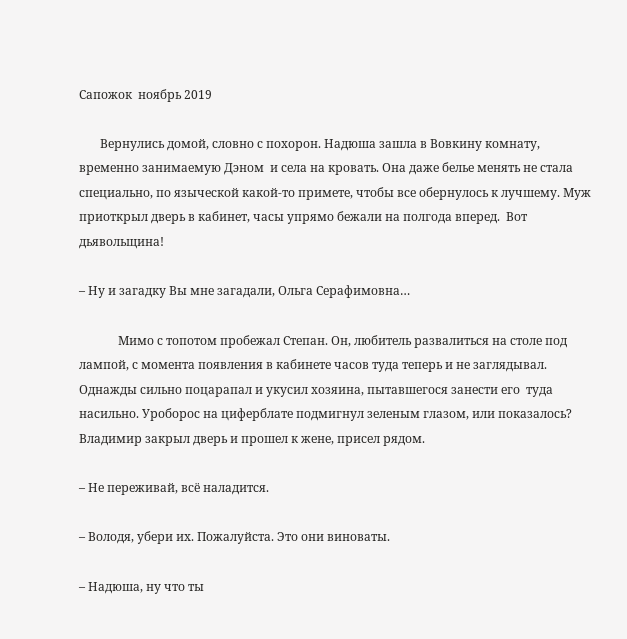Сапожок  ноябрь 2019

       Вернулись домой, словно с похорон. Надюша зашла в Вовкину комнату, временно занимаемую Дэном  и села на кровать. Она даже белье менять не стала специально, по языческой какой-то примете, чтобы все обернулось к лучшему. Муж приоткрыл дверь в кабинет, часы упрямо бежали на полгода вперед.  Вот дьявольщина!

– Ну и загадку Вы мне загадали, Ольга Серафимовна…

             Мимо с топотом пробежал Степан. Он, любитель развалиться на столе под лампой, с момента появления в кабинете часов туда теперь и не заглядывал. Однажды сильно поцарапал и укусил хозяина, пытавшегося занести его  туда насильно. Уроборос на циферблате подмигнул зеленым глазом, или показалось? Владимир закрыл дверь и прошел к жене, присел рядом.

– Не переживай, всё наладится.

– Володя, убери их. Пожалуйста. Это они виноваты.

– Надюша, ну что ты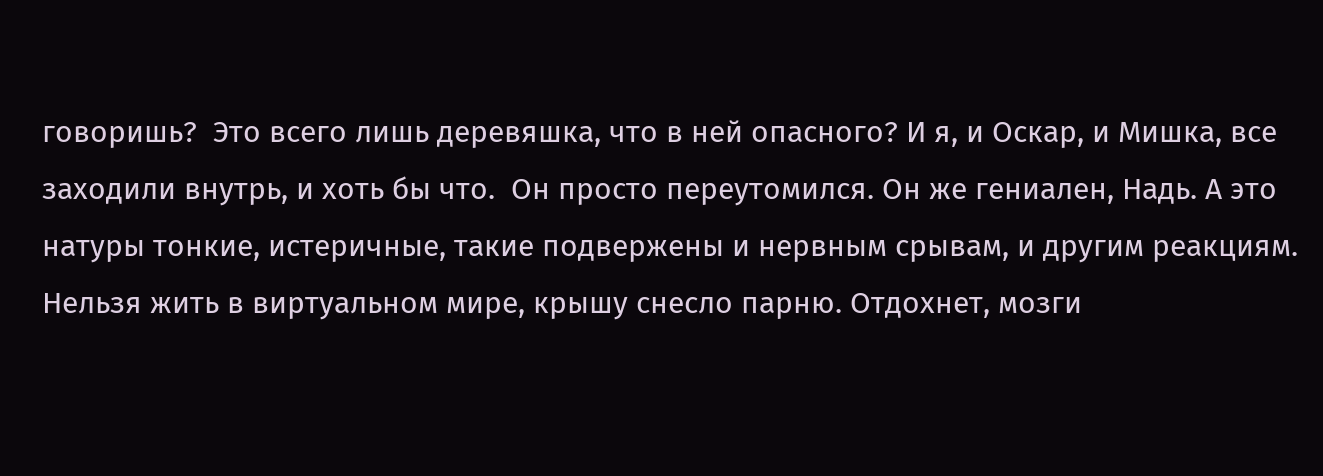говоришь?  Это всего лишь деревяшка, что в ней опасного? И я, и Оскар, и Мишка, все заходили внутрь, и хоть бы что.  Он просто переутомился. Он же гениален, Надь. А это натуры тонкие, истеричные, такие подвержены и нервным срывам, и другим реакциям. Нельзя жить в виртуальном мире, крышу снесло парню. Отдохнет, мозги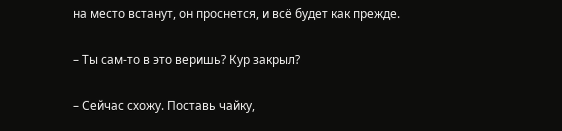на место встанут, он проснется, и всё будет как прежде.

– Ты сам-то в это веришь? Кур закрыл?

– Сейчас схожу. Поставь чайку,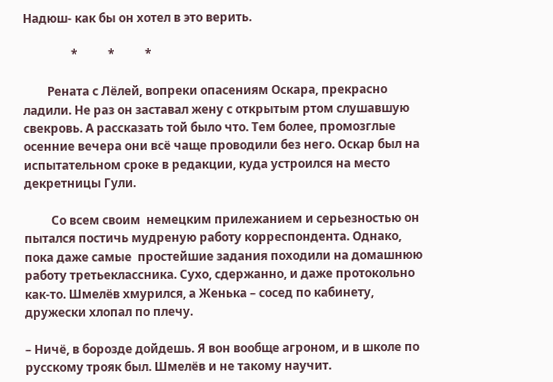Надюш- как бы он хотел в это верить.

                *          *          *

        Рената с Лёлей, вопреки опасениям Оскара, прекрасно ладили. Не раз он заставал жену с открытым ртом слушавшую свекровь. А рассказать той было что. Тем более, промозглые осенние вечера они всё чаще проводили без него. Оскар был на испытательном сроке в редакции, куда устроился на место декретницы Гули.

         Со всем своим  немецким прилежанием и серьезностью он пытался постичь мудреную работу корреспондента. Однако, пока даже самые  простейшие задания походили на домашнюю работу третьеклассника. Сухо, сдержанно, и даже протокольно как-то. Шмелёв хмурился, а Женька – сосед по кабинету, дружески хлопал по плечу.

– Ничё, в борозде дойдешь. Я вон вообще агроном, и в школе по русскому трояк был. Шмелёв и не такому научит.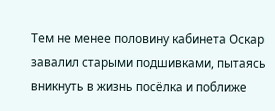Тем не менее половину кабинета Оскар завалил старыми подшивками, пытаясь вникнуть в жизнь посёлка и поближе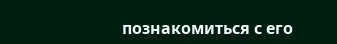познакомиться с его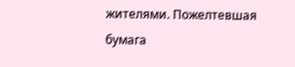жителями. Пожелтевшая бумага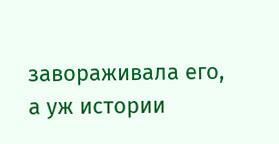завораживала его, а уж истории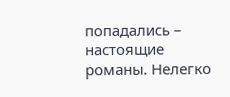попадались – настоящие романы. Нелегко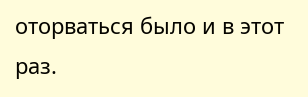оторваться было и в этот раз.